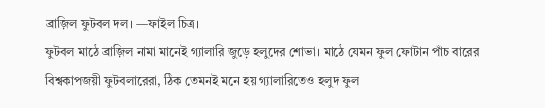ব্রাজ়িল ফুটবল দল। —ফাইল চিত্র।
ফুটবল মাঠে ব্রাজ়িল নামা মানেই গ্যালারি জুড়ে হলুদের শোভা। মাঠে যেমন ফুল ফোটান পাঁচ বারের বিশ্বকাপজয়ী ফুটবলারেরা, ঠিক তেমনই মনে হয় গ্যালারিতেও হলুদ ফুল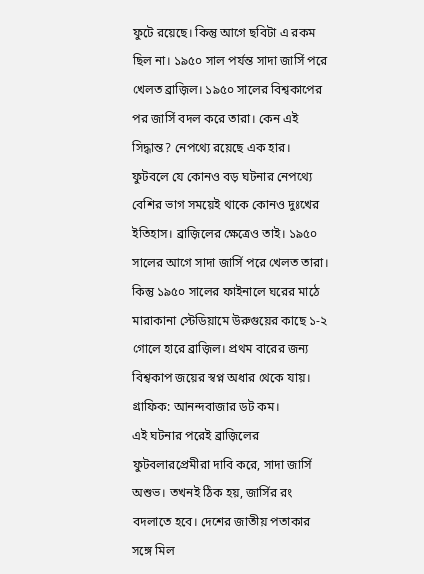ফুটে রয়েছে। কিন্তু আগে ছবিটা এ রকম ছিল না। ১৯৫০ সাল পর্যন্ত সাদা জার্সি পরে খেলত ব্রাজ়িল। ১৯৫০ সালের বিশ্বকাপের পর জার্সি বদল করে তারা। কেন এই সিদ্ধান্ত? নেপথ্যে রয়েছে এক হার।
ফুটবলে যে কোনও বড় ঘটনার নেপথ্যে বেশির ভাগ সময়েই থাকে কোনও দুঃখের ইতিহাস। ব্রাজ়িলের ক্ষেত্রেও তাই। ১৯৫০ সালের আগে সাদা জার্সি পরে খেলত তারা। কিন্তু ১৯৫০ সালের ফাইনালে ঘরের মাঠে মারাকানা স্টেডিয়ামে উরুগুয়ের কাছে ১-২ গোলে হারে ব্রাজ়িল। প্রথম বারের জন্য বিশ্বকাপ জয়ের স্বপ্ন অধার থেকে যায়।
গ্রাফিক: আনন্দবাজার ডট কম।
এই ঘটনার পরেই ব্রাজ়িলের ফুটবলারপ্রেমীরা দাবি করে, সাদা জার্সি অশুভ। তখনই ঠিক হয়, জার্সির রং বদলাতে হবে। দেশের জাতীয় পতাকার সঙ্গে মিল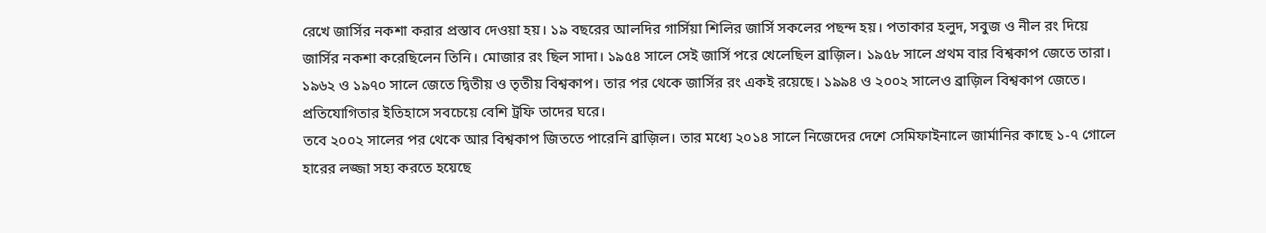রেখে জার্সির নকশা করার প্রস্তাব দেওয়া হয়। ১৯ বছরের আলদির গার্সিয়া শিলির জার্সি সকলের পছন্দ হয়। পতাকার হলুদ, সবুজ ও নীল রং দিয়ে জার্সির নকশা করেছিলেন তিনি। মোজার রং ছিল সাদা। ১৯৫৪ সালে সেই জার্সি পরে খেলেছিল ব্রাজ়িল। ১৯৫৮ সালে প্রথম বার বিশ্বকাপ জেতে তারা। ১৯৬২ ও ১৯৭০ সালে জেতে দ্বিতীয় ও তৃতীয় বিশ্বকাপ। তার পর থেকে জার্সির রং একই রয়েছে। ১৯৯৪ ও ২০০২ সালেও ব্রাজ়িল বিশ্বকাপ জেতে। প্রতিযোগিতার ইতিহাসে সবচেয়ে বেশি ট্রফি তাদের ঘরে।
তবে ২০০২ সালের পর থেকে আর বিশ্বকাপ জিততে পারেনি ব্রাজ়িল। তার মধ্যে ২০১৪ সালে নিজেদের দেশে সেমিফাইনালে জার্মানির কাছে ১-৭ গোলে হারের লজ্জা সহ্য করতে হয়েছে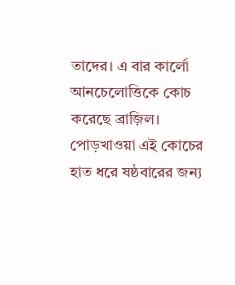তাদের। এ বার কার্লো আনচেলোত্তিকে কোচ করেছে ব্রাজ়িল। পোড়খাওয়া এই কোচের হাত ধরে ষষ্ঠবারের জন্য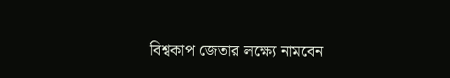বিশ্বকাপ জেতার লক্ষ্যে নামবেন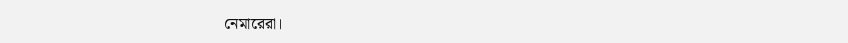নেমারেরা।